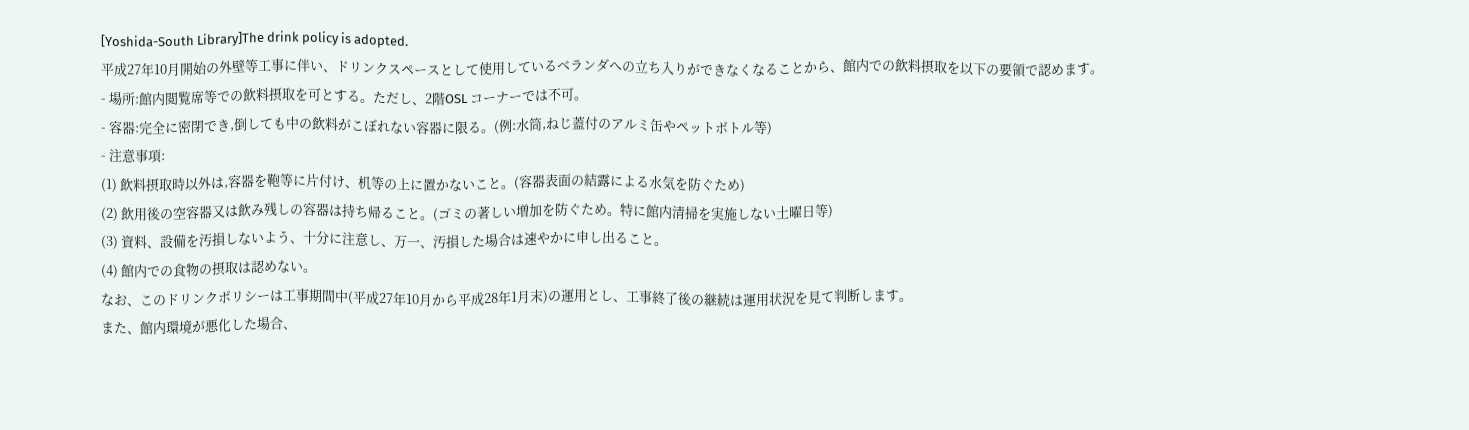[Yoshida-South Library]The drink policy is adopted.
平成27年10月開始の外壁等工事に伴い、ドリンクスペースとして使用しているベランダへの立ち入りができなくなることから、館内での飲料摂取を以下の要領で認めます。
- 場所:館内閲覧席等での飲料摂取を可とする。ただし、2階OSL コーナーでは不可。
- 容器:完全に密閉でき,倒しても中の飲料がこぼれない容器に限る。(例:水筒,ねじ蓋付のアルミ缶やペットボトル等)
- 注意事項:
(1) 飲料摂取時以外は,容器を鞄等に片付け、机等の上に置かないこと。(容器表面の結露による水気を防ぐため)
(2) 飲用後の空容器又は飲み残しの容器は持ち帰ること。(ゴミの著しい増加を防ぐため。特に館内清掃を実施しない土曜日等)
(3) 資料、設備を汚損しないよう、十分に注意し、万一、汚損した場合は速やかに申し出ること。
(4) 館内での食物の摂取は認めない。
なお、このドリンクポリシーは工事期間中(平成27年10月から平成28年1月末)の運用とし、工事終了後の継続は運用状況を見て判断します。
また、館内環境が悪化した場合、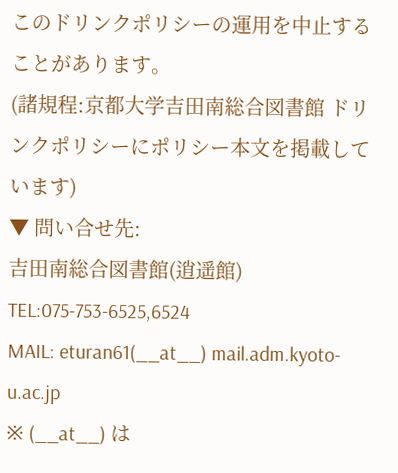このドリンクポリシーの運用を中止することがあります。
(諸規程:京都大学吉田南総合図書館 ドリンクポリシーにポリシー本文を掲載しています)
▼ 問い合せ先:
吉田南総合図書館(逍遥館)
TEL:075-753-6525,6524
MAIL: eturan61(__at__) mail.adm.kyoto-u.ac.jp
※ (__at__) は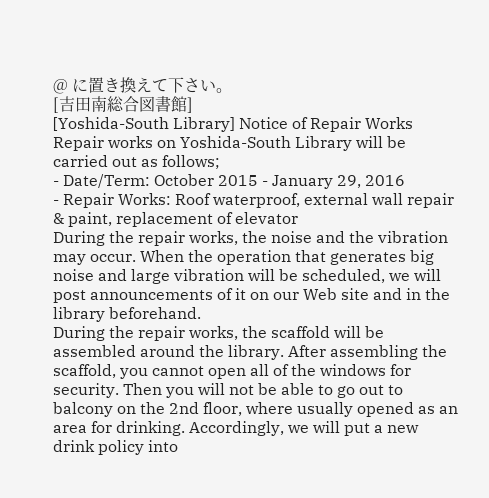@ に置き換えて下さい。
[吉田南総合図書館]
[Yoshida-South Library] Notice of Repair Works
Repair works on Yoshida-South Library will be carried out as follows;
- Date/Term: October 2015 - January 29, 2016
- Repair Works: Roof waterproof, external wall repair & paint, replacement of elevator
During the repair works, the noise and the vibration may occur. When the operation that generates big noise and large vibration will be scheduled, we will post announcements of it on our Web site and in the library beforehand.
During the repair works, the scaffold will be assembled around the library. After assembling the scaffold, you cannot open all of the windows for security. Then you will not be able to go out to balcony on the 2nd floor, where usually opened as an area for drinking. Accordingly, we will put a new drink policy into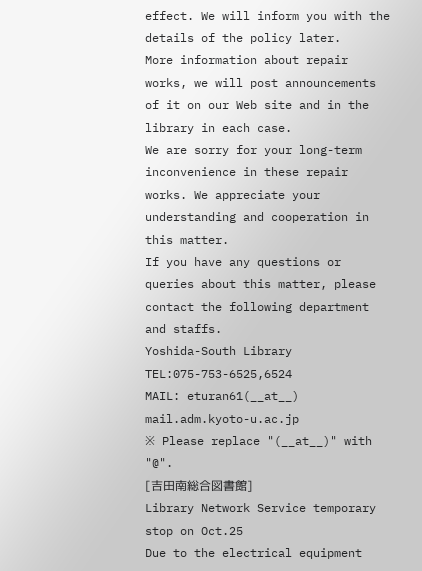effect. We will inform you with the details of the policy later.
More information about repair works, we will post announcements of it on our Web site and in the library in each case.
We are sorry for your long-term inconvenience in these repair works. We appreciate your understanding and cooperation in this matter.
If you have any questions or queries about this matter, please contact the following department and staffs.
Yoshida-South Library
TEL:075-753-6525,6524
MAIL: eturan61(__at__) mail.adm.kyoto-u.ac.jp
※ Please replace "(__at__)" with "@".
[吉田南総合図書館]
Library Network Service temporary stop on Oct.25
Due to the electrical equipment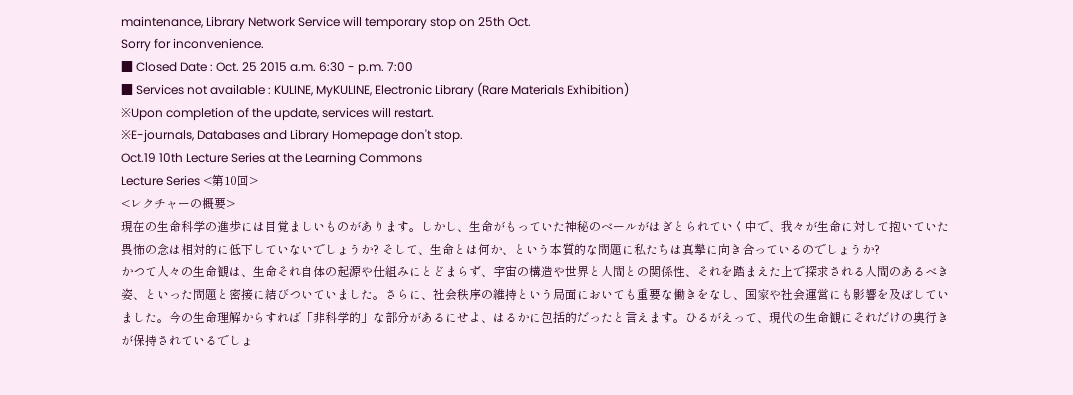maintenance, Library Network Service will temporary stop on 25th Oct.
Sorry for inconvenience.
■ Closed Date : Oct. 25 2015 a.m. 6:30 - p.m. 7:00
■ Services not available : KULINE, MyKULINE, Electronic Library (Rare Materials Exhibition)
※Upon completion of the update, services will restart.
※E-journals, Databases and Library Homepage don't stop.
Oct.19 10th Lecture Series at the Learning Commons
Lecture Series <第10回>
<レクチャーの概要>
現在の生命科学の進歩には目覚ましいものがあります。しかし、生命がもっていた神秘のベールがはぎとられていく中で、我々が生命に対して抱いていた畏怖の念は相対的に低下していないでしょうか? そして、生命とは何か、という本質的な問題に私たちは真摯に向き合っているのでしょうか?
かつて人々の生命観は、生命それ自体の起源や仕組みにとどまらず、宇宙の構造や世界と人間との関係性、それを踏まえた上で探求される人間のあるべき姿、といった問題と密接に結びついていました。さらに、社会秩序の維持という局面においても重要な働きをなし、国家や社会運営にも影響を及ぼしていました。今の生命理解からすれば「非科学的」な部分があるにせよ、はるかに包括的だったと言えます。ひるがえって、現代の生命観にそれだけの奥行きが保持されているでしょ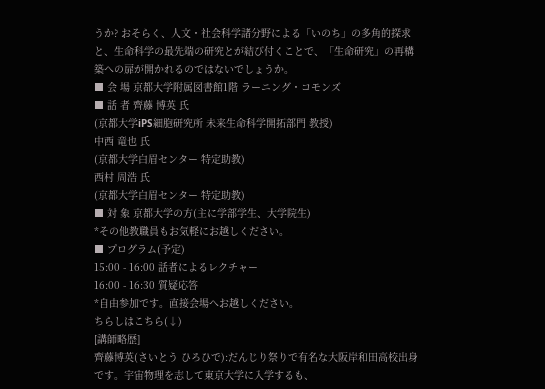うか? おそらく、人文・社会科学諸分野による「いのち」の多角的探求と、生命科学の最先端の研究とが結び付くことで、「生命研究」の再構築への扉が開かれるのではないでしょうか。
■ 会 場 京都大学附属図書館1階 ラーニング・コモンズ
■ 話 者 齊藤 博英 氏
(京都大学iPS細胞研究所 未来生命科学開拓部門 教授)
中西 竜也 氏
(京都大学白眉センター 特定助教)
西村 周浩 氏
(京都大学白眉センター 特定助教)
■ 対 象 京都大学の方(主に学部学生、大学院生)
*その他教職員もお気軽にお越しください。
■ プログラム(予定)
15:00 - 16:00 話者によるレクチャー
16:00 - 16:30 質疑応答
*自由参加です。直接会場へお越しください。
ちらしはこちら(↓)
[講師略歴]
齊藤博英(さいとう ひろひで):だんじり祭りで有名な大阪岸和田高校出身です。宇宙物理を志して東京大学に入学するも、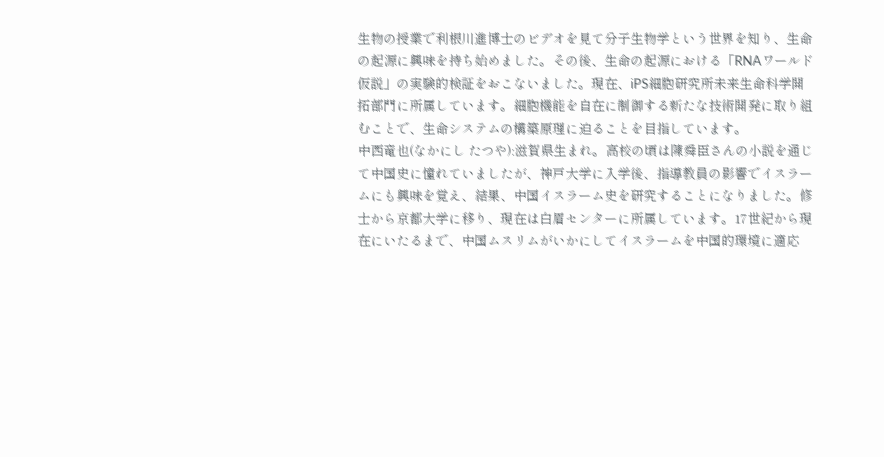生物の授業で利根川進博士のビデオを見て分子生物学という世界を知り、生命の起源に興味を持ち始めました。その後、生命の起源における「RNAワールド仮説」の実験的検証をおこないました。現在、iPS細胞研究所未来生命科学開拓部門に所属しています。細胞機能を自在に制御する新たな技術開発に取り組むことで、生命システムの構築原理に迫ることを目指しています。
中西竜也(なかにし たつや):滋賀県生まれ。高校の頃は陳舜臣さんの小説を通じて中国史に憧れていましたが、神戸大学に入学後、指導教員の影響でイスラームにも興味を覚え、結果、中国イスラーム史を研究することになりました。修士から京都大学に移り、現在は白眉センターに所属しています。17世紀から現在にいたるまで、中国ムスリムがいかにしてイスラームを中国的環境に適応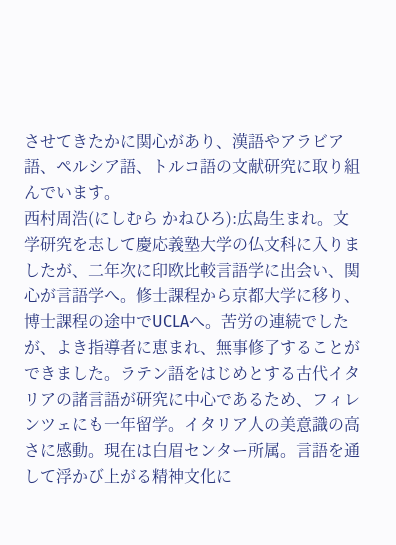させてきたかに関心があり、漢語やアラビア語、ペルシア語、トルコ語の文献研究に取り組んでいます。
西村周浩(にしむら かねひろ):広島生まれ。文学研究を志して慶応義塾大学の仏文科に入りましたが、二年次に印欧比較言語学に出会い、関心が言語学へ。修士課程から京都大学に移り、博士課程の途中でUCLAへ。苦労の連続でしたが、よき指導者に恵まれ、無事修了することができました。ラテン語をはじめとする古代イタリアの諸言語が研究に中心であるため、フィレンツェにも一年留学。イタリア人の美意識の高さに感動。現在は白眉センター所属。言語を通して浮かび上がる精神文化に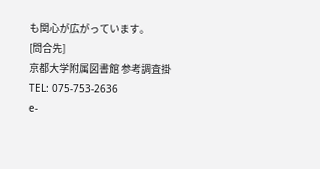も関心が広がっています。
[問合先]
京都大学附属図書館 参考調査掛
TEL: 075-753-2636
e-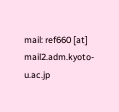mail: ref660 [at] mail2.adm.kyoto-u.ac.jp